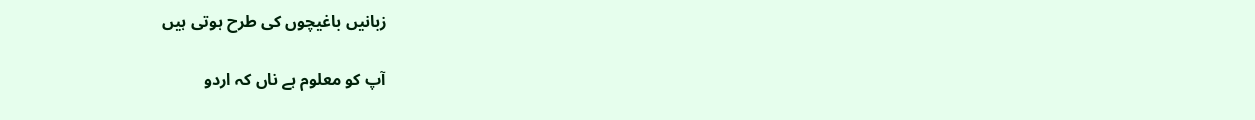زبانیں باغیچوں کی طرح ہوتی ہیں

آپ کو معلوم ہے ناں کہ اردو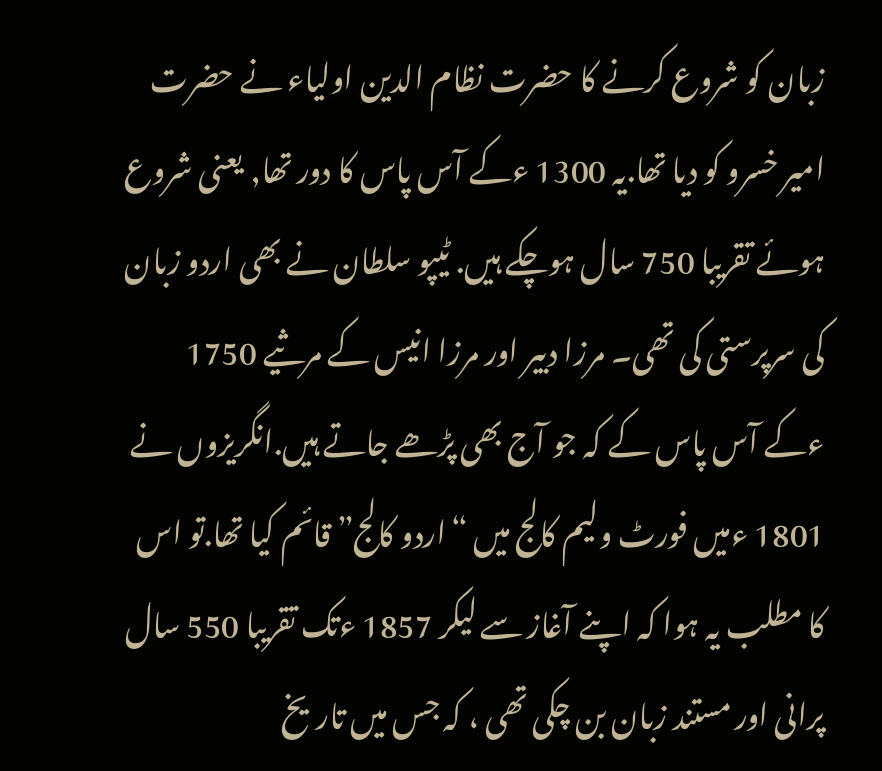زبان کو شروع کرنے کا حضرت نظام الدین اولیاء نے حضرت امیر خسرو کو دیا تھا.یہ 1300 ءکے آس پاس کا دور تھا, یعنی شروع ہوئے تقریبا 750 سال ہوچکے ہیں. ٹیپو سلطان نے بھی اردو زبان کی سرپرستی کی تھی۔ مرزا دبیر اور مرزا انیس کے مرثیے 1750 ءکے آس پاس کے کہ جو آج بھی پڑھے جاتے ہیں.انگریزوں نے 1801 ءمیں فورٹ ولیم کالج میں “اردو کالج” قائم کیا تھا.تو اس کا مطلب یہ ہوا کہ اپنے آغاز سے لیکر 1857 ءتک تقریبا 550 سال پرانی اور مستند زبان بن چکی تھی ، کہ جس میں تاریخ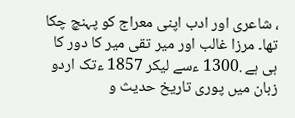، شاعری اور ادب اپنی معراج کو پہنچ چکا تھا۔ مرزا غالب اور میر تقی میر کا دور کا ہی ہے .1300 ءسے لیکر 1857 ءتک اردو زبان میں پوری تاریخ حدیث و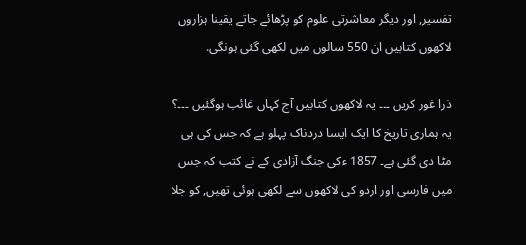تفسیر, اور دیگر معاشرتی علوم کو پڑھائے جاتے یقینا ہزاروں لاکھوں کتابیں ان 550 سالوں میں لکھی گئی ہونگی.

ذرا غور کریں ۔۔۔ یہ لاکھوں کتابیں آج کہاں غائب ہوگئیں ۔۔۔؟ یہ ہماری تاریخ کا ایک ایسا دردناک پہلو ہے کہ جس کی ہی مٹا دی گئی ہے۔ 1857 ءکی جنگ آزادی کے نے کتب کہ جس میں فارسی اور اردو کی لاکھوں سے لکھی ہوئی تھیں, کو جلا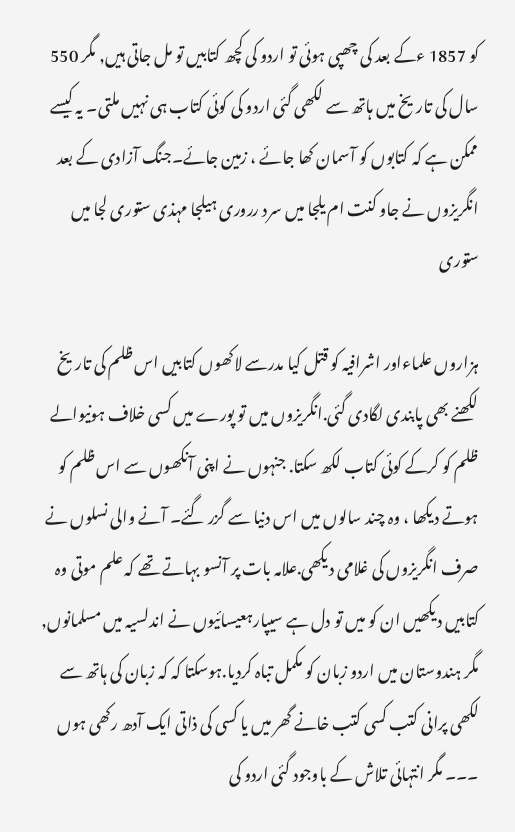کو 1857 ءکے بعد کی چھپی ہوئی تو اردو کی کچھ کتابیں تو مل جاتی ہیں, مگر 550 سال کی تاریخ میں ہاتھ سے لکھی گئی اردو کی کوئی کتاب ہی نہیں ملتی۔ یہ کیسے ممکن ہے کہ کتابوں کو آسمان کھا جائے ، زمین جائے۔جنگ آزادی کے بعد انگریزوں نے جاو کنت ام یلجا میں سرد رروری ہیلجا مہذی ستوری لجا میں ستوری

ہزاروں علماءاور اشرافیہ کو قتل کیا مدرسے لاکھوں کتابیں اس ظلم کی تاریخ لکھنے بھی پابندی لگادی گئی.انگریزوں میں تو پورے میں کسی خلاف ہونیوالے ظلم کو کرکے کوئی کتاب لکھ سکتا. جنہوں نے اپنی آنکھوں سے اس ظلم کو ہوتے دیکھا ، وہ چند سالوں میں اس دنیا سے گزر گئے۔ آنے والی نسلوں نے صرف انگریزوں کی غلامی دیکھی.علامہ بات پر آنسو بہاتے تھے کہ علم موتی وہ کتابیں دیکھیں ان کو میں تو دل ہے سیپارہعیسائیوں نے اندلسیہ میں مسلمانوں, مگر ہندوستان میں اردو زبان کو مکمل تباہ کردیا.ہوسکتا کہ کہ زبان کی ہاتھ سے لکھی پرانی کتب کسی کتب خانے گھر میں یا کسی کی ذاتی ایک آدھ رکھی ہوں ۔۔۔ مگر انتہائی تلاش کے باوجود گئی اردو کی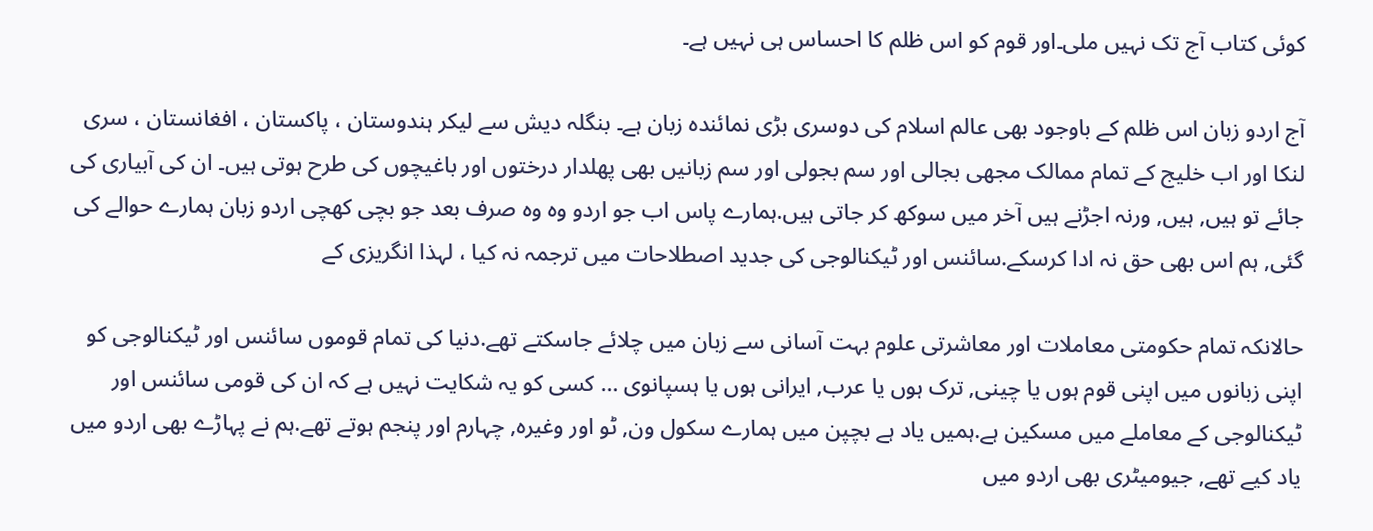کوئی کتاب آج تک نہیں ملی۔اور قوم کو اس ظلم کا احساس ہی نہیں ہے۔

آج اردو زبان اس ظلم کے باوجود بھی عالم اسلام کی دوسری بڑی نمائندہ زبان ہے۔ بنگلہ دیش سے لیکر ہندوستان ، پاکستان ، افغانستان ، سری لنکا اور اب خلیج کے تمام ممالک مجھی بجالی اور سم بجولی اور سم زبانیں بھی پھلدار درختوں اور باغیچوں کی طرح ہوتی ہیں۔ ان کی آبیاری کی جائے تو ہیں, ہیں, ورنہ اجڑنے ہیں آخر میں سوکھ کر جاتی ہیں.ہمارے پاس اب جو اردو وہ وہ صرف بعد جو بچی کھچی اردو زبان ہمارے حوالے کی گئی, ہم اس بھی حق نہ ادا کرسکے.سائنس اور ٹیکنالوجی کی جدید اصطلاحات میں ترجمہ نہ کیا ، لہذا انگریزی کے

حالانکہ تمام حکومتی معاملات اور معاشرتی علوم بہت آسانی سے زبان میں چلائے جاسکتے تھے.دنیا کی تمام قوموں سائنس اور ٹیکنالوجی کو اپنی زبانوں میں اپنی قوم ہوں یا چینی, ترک ہوں یا عرب, ایرانی ہوں یا ہسپانوی … کسی کو یہ شکایت نہیں ہے کہ ان کی قومی سائنس اور ٹیکنالوجی کے معاملے میں مسکین ہے.ہمیں یاد ہے بچپن میں ہمارے سکول ون, ٹو اور وغیرہ, چہارم اور پنجم ہوتے تھے.ہم نے پہاڑے بھی اردو میں یاد کیے تھے, جیومیٹری بھی اردو میں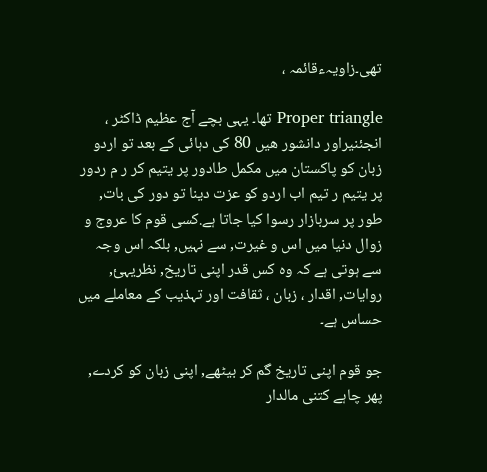تھی۔زاویہءقائمہ ،

Proper triangle تھا۔ یہی بچے آج عظیم ڈاکٹر ، انجئنیراور دانشور ھیں 80 کی دہائی کے بعد تو اردو زبان کو پاکستان میں مکمل طادور پر یتیم کر ر م ردور پر یتیم ر تیم اب اردو کو عزت دینا تو دور کی بات, طور پر سربازار رسوا کیا جاتا ہے.کسی قوم کا عروج و زوال دنیا میں اس و غیرت, سے نہیں, بلکہ اس وجہ سے ہوتی ہے کہ وہ کس قدر اپنی تاریخ, نظریہئ, روایات, اقدار ، زبان ، ثقافت اور تہذیب کے معاملے میں حساس ہے۔

جو قوم اپنی تاریخ گم کر بیٹھے, اپنی زبان کو کردے, پھر چاہے کتنی مالدار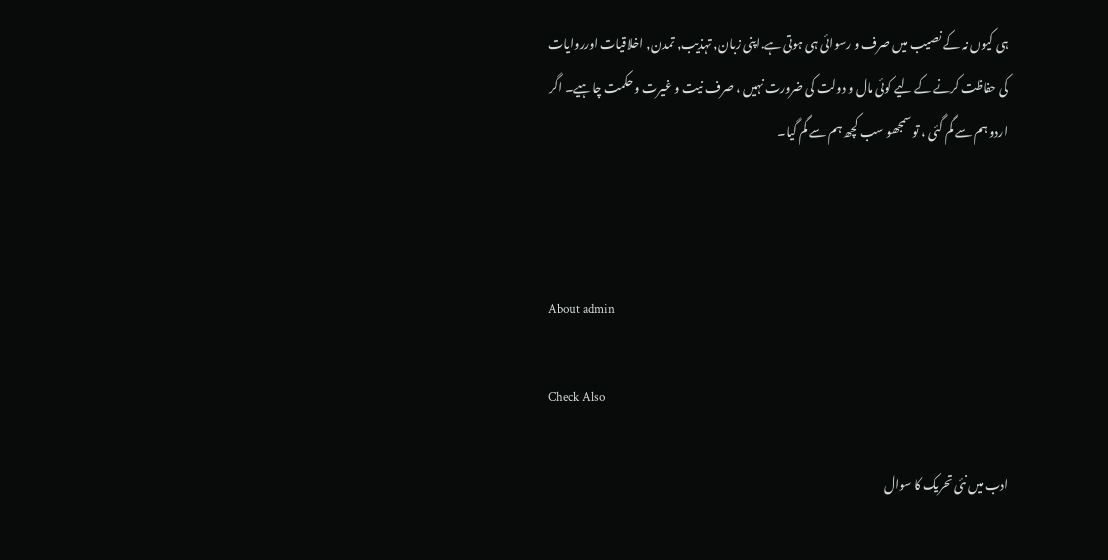ہی کیوں نہ کے نصیب میں صرف و رسوائی ہی ہوتی ہے.اپنی زبان, تہذیب, تمدن, اخلاقیات اورروایات کی حفاظت کرنے کے لیے کوئی مال و دولت کی ضرورت نہیں ، صرف نیت و غیرت و حکمت چاہیے۔ اگر اردو ہم سے گم گئی ، تو سمجھو سب کچھ ہم سے گم گیا۔



About admin

Check Also

ادب میں نئی تحریک کا سوال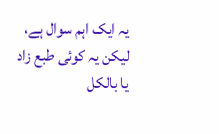یہ ایک اہم سوال ہے، لیکن یہ کوئی طبع زاد یا بالکل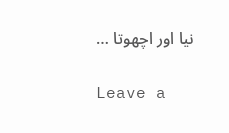نیا اور اچھوتا …

Leave a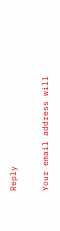Reply

Your email address will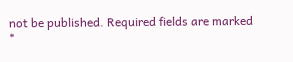not be published. Required fields are marked *